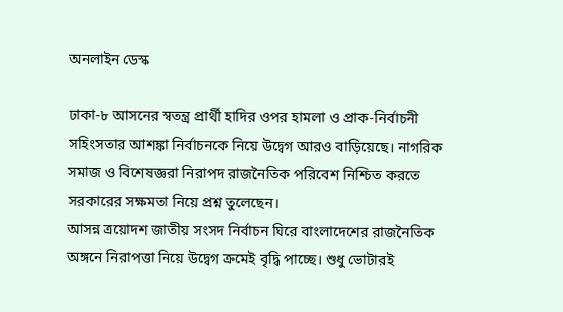অনলাইন ডেস্ক

ঢাকা-৮ আসনের স্বতন্ত্র প্রার্থী হাদির ওপর হামলা ও প্রাক-নির্বাচনী সহিংসতার আশঙ্কা নির্বাচনকে নিয়ে উদ্বেগ আরও বাড়িয়েছে। নাগরিক সমাজ ও বিশেষজ্ঞরা নিরাপদ রাজনৈতিক পরিবেশ নিশ্চিত করতে সরকারের সক্ষমতা নিয়ে প্রশ্ন তুলেছেন।
আসন্ন ত্রয়োদশ জাতীয় সংসদ নির্বাচন ঘিরে বাংলাদেশের রাজনৈতিক অঙ্গনে নিরাপত্তা নিয়ে উদ্বেগ ক্রমেই বৃদ্ধি পাচ্ছে। শুধু ভোটারই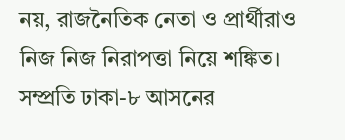নয়, রাজনৈতিক নেতা ও প্রার্থীরাও নিজ নিজ নিরাপত্তা নিয়ে শঙ্কিত। সম্প্রতি ঢাকা-৮ আসনের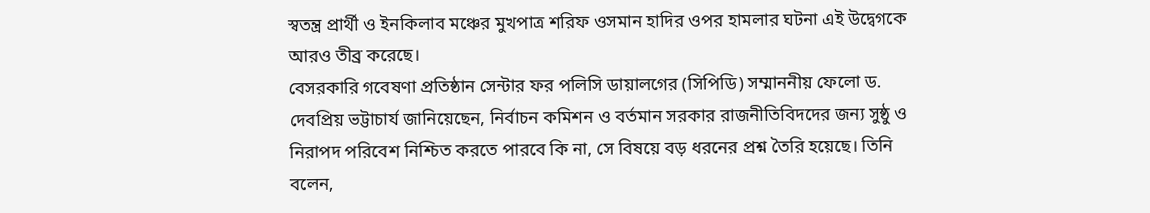স্বতন্ত্র প্রার্থী ও ইনকিলাব মঞ্চের মুখপাত্র শরিফ ওসমান হাদির ওপর হামলার ঘটনা এই উদ্বেগকে আরও তীব্র করেছে।
বেসরকারি গবেষণা প্রতিষ্ঠান সেন্টার ফর পলিসি ডায়ালগের (সিপিডি) সম্মাননীয় ফেলো ড. দেবপ্রিয় ভট্টাচার্য জানিয়েছেন, নির্বাচন কমিশন ও বর্তমান সরকার রাজনীতিবিদদের জন্য সুষ্ঠু ও নিরাপদ পরিবেশ নিশ্চিত করতে পারবে কি না, সে বিষয়ে বড় ধরনের প্রশ্ন তৈরি হয়েছে। তিনি বলেন,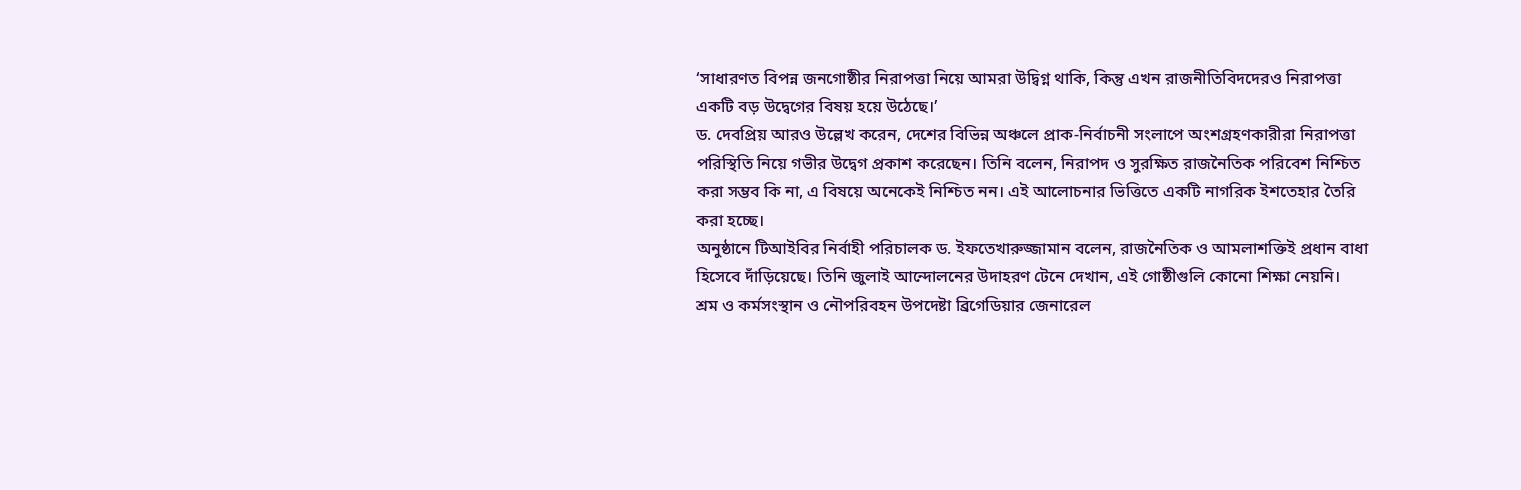‘সাধারণত বিপন্ন জনগোষ্ঠীর নিরাপত্তা নিয়ে আমরা উদ্বিগ্ন থাকি, কিন্তু এখন রাজনীতিবিদদেরও নিরাপত্তা একটি বড় উদ্বেগের বিষয় হয়ে উঠেছে।’
ড. দেবপ্রিয় আরও উল্লেখ করেন, দেশের বিভিন্ন অঞ্চলে প্রাক-নির্বাচনী সংলাপে অংশগ্রহণকারীরা নিরাপত্তা পরিস্থিতি নিয়ে গভীর উদ্বেগ প্রকাশ করেছেন। তিনি বলেন, নিরাপদ ও সুরক্ষিত রাজনৈতিক পরিবেশ নিশ্চিত করা সম্ভব কি না, এ বিষয়ে অনেকেই নিশ্চিত নন। এই আলোচনার ভিত্তিতে একটি নাগরিক ইশতেহার তৈরি করা হচ্ছে।
অনুষ্ঠানে টিআইবির নির্বাহী পরিচালক ড. ইফতেখারুজ্জামান বলেন, রাজনৈতিক ও আমলাশক্তিই প্রধান বাধা হিসেবে দাঁড়িয়েছে। তিনি জুলাই আন্দোলনের উদাহরণ টেনে দেখান, এই গোষ্ঠীগুলি কোনো শিক্ষা নেয়নি।
শ্রম ও কর্মসংস্থান ও নৌপরিবহন উপদেষ্টা ব্রিগেডিয়ার জেনারেল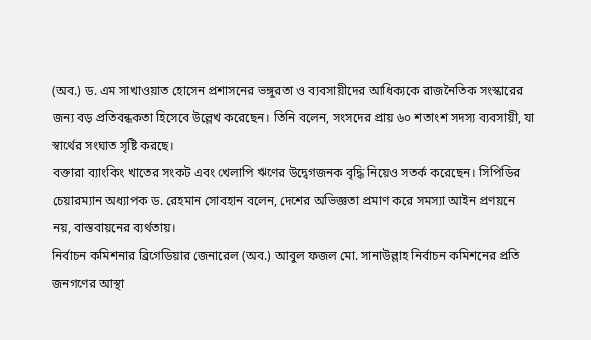(অব.) ড. এম সাখাওয়াত হোসেন প্রশাসনের ভঙ্গুরতা ও ব্যবসায়ীদের আধিক্যকে রাজনৈতিক সংস্কারের জন্য বড় প্রতিবন্ধকতা হিসেবে উল্লেখ করেছেন। তিনি বলেন, সংসদের প্রায় ৬০ শতাংশ সদস্য ব্যবসায়ী, যা স্বার্থের সংঘাত সৃষ্টি করছে।
বক্তারা ব্যাংকিং খাতের সংকট এবং খেলাপি ঋণের উদ্বেগজনক বৃদ্ধি নিয়েও সতর্ক করেছেন। সিপিডির চেয়ারম্যান অধ্যাপক ড. রেহমান সোবহান বলেন, দেশের অভিজ্ঞতা প্রমাণ করে সমস্যা আইন প্রণয়নে নয়, বাস্তবায়নের ব্যর্থতায়।
নির্বাচন কমিশনার ব্রিগেডিয়ার জেনারেল (অব.) আবুল ফজল মো. সানাউল্লাহ নির্বাচন কমিশনের প্রতি জনগণের আস্থা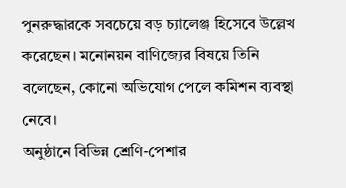পুনরুদ্ধারকে সবচেয়ে বড় চ্যালেঞ্জ হিসেবে উল্লেখ করেছেন। মনোনয়ন বাণিজ্যের বিষয়ে তিনি বলেছেন, কোনো অভিযোগ পেলে কমিশন ব্যবস্থা নেবে।
অনুষ্ঠানে বিভিন্ন শ্রেণি-পেশার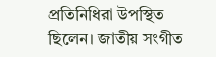প্রতিনিধিরা উপস্থিত ছিলেন। জাতীয় সংগীত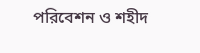পরিবেশন ও শহীদ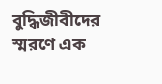বুদ্ধিজীবীদের স্মরণে এক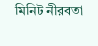মিনিট নীরবতা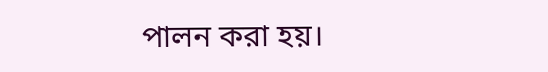পালন করা হয়।